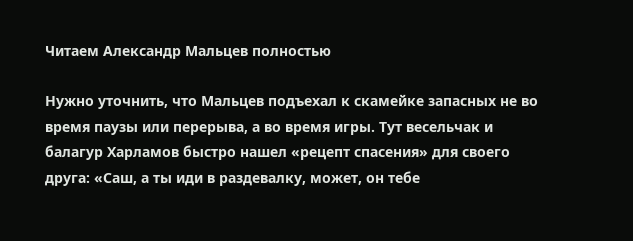Читаем Александр Мальцев полностью

Нужно уточнить, что Мальцев подъехал к скамейке запасных не во время паузы или перерыва, а во время игры. Тут весельчак и балагур Харламов быстро нашел «рецепт спасения» для своего друга: «Саш, а ты иди в раздевалку, может, он тебе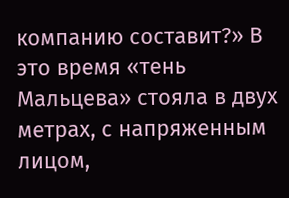компанию составит?» В это время «тень Мальцева» стояла в двух метрах, с напряженным лицом,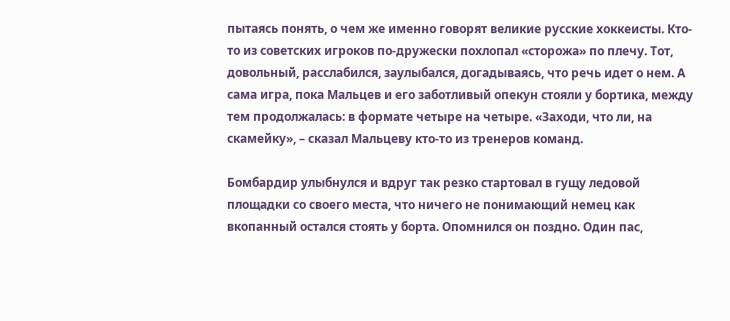пытаясь понять, о чем же именно говорят великие русские хоккеисты. Кто-то из советских игроков по-дружески похлопал «сторожа» по плечу. Тот, довольный, расслабился, заулыбался, догадываясь, что речь идет о нем. А сама игра, пока Мальцев и его заботливый опекун стояли у бортика, между тем продолжалась: в формате четыре на четыре. «Заходи, что ли, на скамейку», – сказал Мальцеву кто-то из тренеров команд.

Бомбардир улыбнулся и вдруг так резко стартовал в гущу ледовой площадки со своего места, что ничего не понимающий немец как вкопанный остался стоять у борта. Опомнился он поздно. Один пас,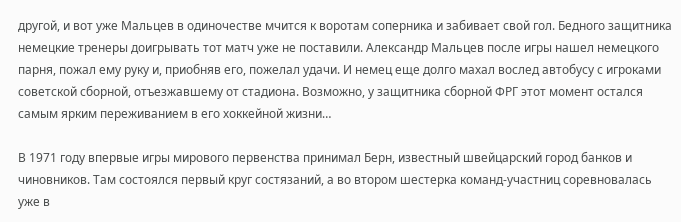другой, и вот уже Мальцев в одиночестве мчится к воротам соперника и забивает свой гол. Бедного защитника немецкие тренеры доигрывать тот матч уже не поставили. Александр Мальцев после игры нашел немецкого парня, пожал ему руку и, приобняв его, пожелал удачи. И немец еще долго махал вослед автобусу с игроками советской сборной, отъезжавшему от стадиона. Возможно, у защитника сборной ФРГ этот момент остался самым ярким переживанием в его хоккейной жизни…

В 1971 году впервые игры мирового первенства принимал Берн, известный швейцарский город банков и чиновников. Там состоялся первый круг состязаний, а во втором шестерка команд-участниц соревновалась уже в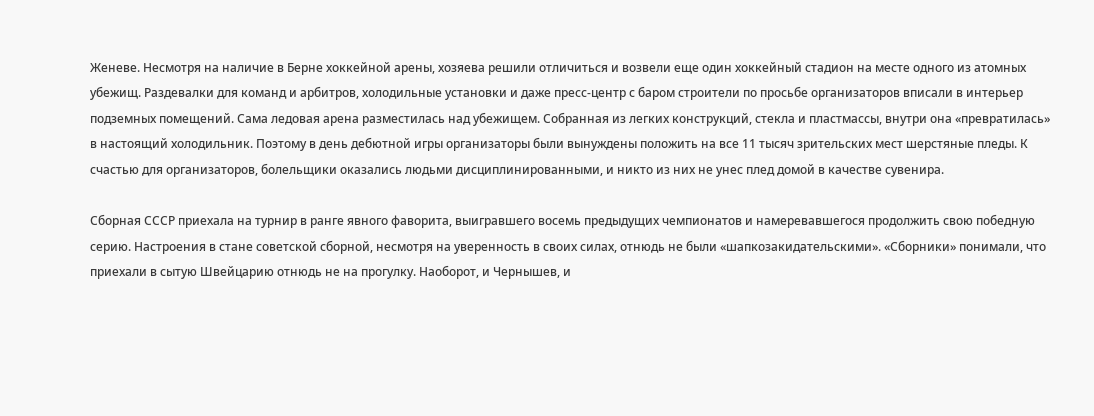Женеве. Несмотря на наличие в Берне хоккейной арены, хозяева решили отличиться и возвели еще один хоккейный стадион на месте одного из атомных убежищ. Раздевалки для команд и арбитров, холодильные установки и даже пресс-центр с баром строители по просьбе организаторов вписали в интерьер подземных помещений. Сама ледовая арена разместилась над убежищем. Собранная из легких конструкций, стекла и пластмассы, внутри она «превратилась» в настоящий холодильник. Поэтому в день дебютной игры организаторы были вынуждены положить на все 11 тысяч зрительских мест шерстяные пледы. К счастью для организаторов, болельщики оказались людьми дисциплинированными, и никто из них не унес плед домой в качестве сувенира.

Сборная СССР приехала на турнир в ранге явного фаворита, выигравшего восемь предыдущих чемпионатов и намеревавшегося продолжить свою победную серию. Настроения в стане советской сборной, несмотря на уверенность в своих силах, отнюдь не были «шапкозакидательскими». «Сборники» понимали, что приехали в сытую Швейцарию отнюдь не на прогулку. Наоборот, и Чернышев, и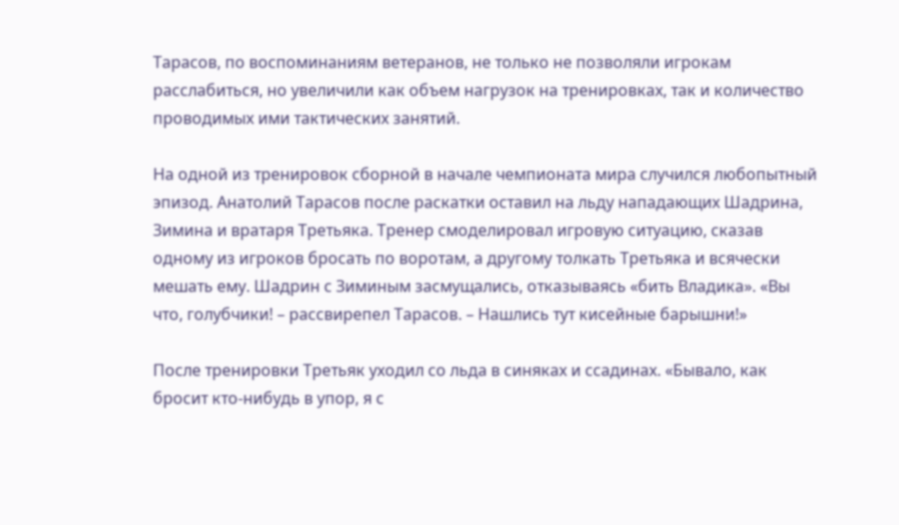Тарасов, по воспоминаниям ветеранов, не только не позволяли игрокам расслабиться, но увеличили как объем нагрузок на тренировках, так и количество проводимых ими тактических занятий.

На одной из тренировок сборной в начале чемпионата мира случился любопытный эпизод. Анатолий Тарасов после раскатки оставил на льду нападающих Шадрина, Зимина и вратаря Третьяка. Тренер смоделировал игровую ситуацию, сказав одному из игроков бросать по воротам, а другому толкать Третьяка и всячески мешать ему. Шадрин с Зиминым засмущались, отказываясь «бить Владика». «Вы что, голубчики! – рассвирепел Тарасов. – Нашлись тут кисейные барышни!»

После тренировки Третьяк уходил со льда в синяках и ссадинах. «Бывало, как бросит кто-нибудь в упор, я с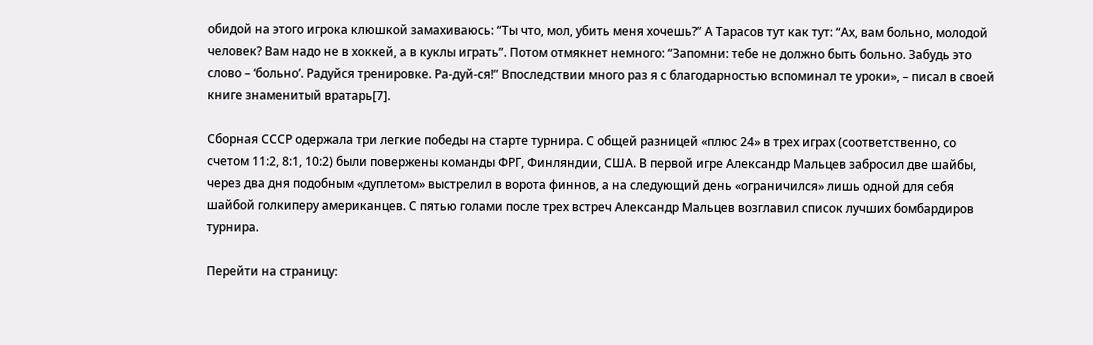обидой на этого игрока клюшкой замахиваюсь: “Ты что, мол, убить меня хочешь?” А Тарасов тут как тут: “Ах, вам больно, молодой человек? Вам надо не в хоккей, а в куклы играть”. Потом отмякнет немного: “Запомни: тебе не должно быть больно. Забудь это слово – ‘больно’. Радуйся тренировке. Ра-дуй-ся!” Впоследствии много раз я с благодарностью вспоминал те уроки», – писал в своей книге знаменитый вратарь[7].

Сборная СССР одержала три легкие победы на старте турнира. С общей разницей «плюс 24» в трех играх (соответственно, со счетом 11:2, 8:1, 10:2) были повержены команды ФРГ, Финляндии, США. В первой игре Александр Мальцев забросил две шайбы, через два дня подобным «дуплетом» выстрелил в ворота финнов, а на следующий день «ограничился» лишь одной для себя шайбой голкиперу американцев. С пятью голами после трех встреч Александр Мальцев возглавил список лучших бомбардиров турнира.

Перейти на страницу: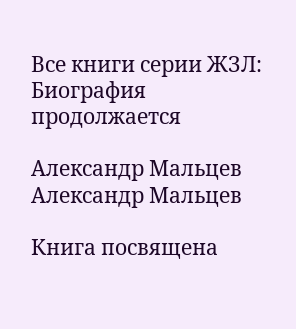Все книги серии ЖЗЛ: Биография продолжается

Александр Мальцев
Александр Мальцев

Книга посвящена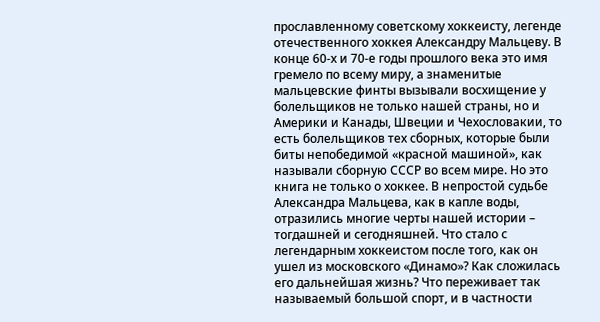прославленному советскому хоккеисту, легенде отечественного хоккея Александру Мальцеву. В конце 60-х и 70-е годы прошлого века это имя гремело по всему миру, а знаменитые мальцевские финты вызывали восхищение у болельщиков не только нашей страны, но и Америки и Канады, Швеции и Чехословакии, то есть болельщиков тех сборных, которые были биты непобедимой «красной машиной», как называли сборную СССР во всем мире. Но это книга не только о хоккее. В непростой судьбе Александра Мальцева, как в капле воды, отразились многие черты нашей истории – тогдашней и сегодняшней. Что стало с легендарным хоккеистом после того, как он ушел из московского «Динамо»? Как сложилась его дальнейшая жизнь? Что переживает так называемый большой спорт, и в частности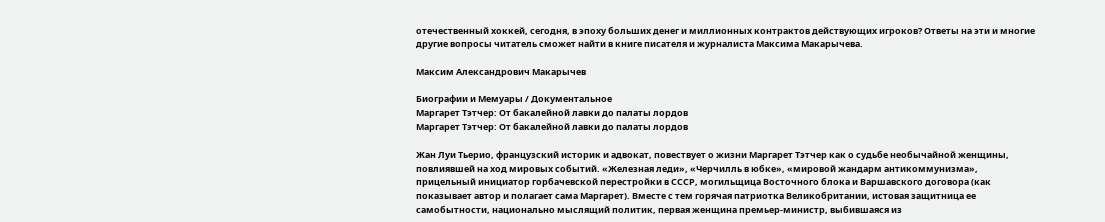отечественный хоккей, сегодня, в эпоху больших денег и миллионных контрактов действующих игроков? Ответы на эти и многие другие вопросы читатель сможет найти в книге писателя и журналиста Максима Макарычева.

Максим Александрович Макарычев

Биографии и Мемуары / Документальное
Маргарет Тэтчер: От бакалейной лавки до палаты лордов
Маргарет Тэтчер: От бакалейной лавки до палаты лордов

Жан Луи Тьерио, французский историк и адвокат, повествует о жизни Маргарет Тэтчер как о судьбе необычайной женщины, повлиявшей на ход мировых событий. «Железная леди», «Черчилль в юбке», «мировой жандарм антикоммунизма», прицельный инициатор горбачевской перестройки в СССР, могильщица Восточного блока и Варшавского договора (как показывает автор и полагает сама Маргарет). Вместе с тем горячая патриотка Великобритании, истовая защитница ее самобытности, национально мыслящий политик, первая женщина премьер-министр, выбившаяся из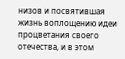низов и посвятившая жизнь воплощению идеи процветания своего отечества, и в этом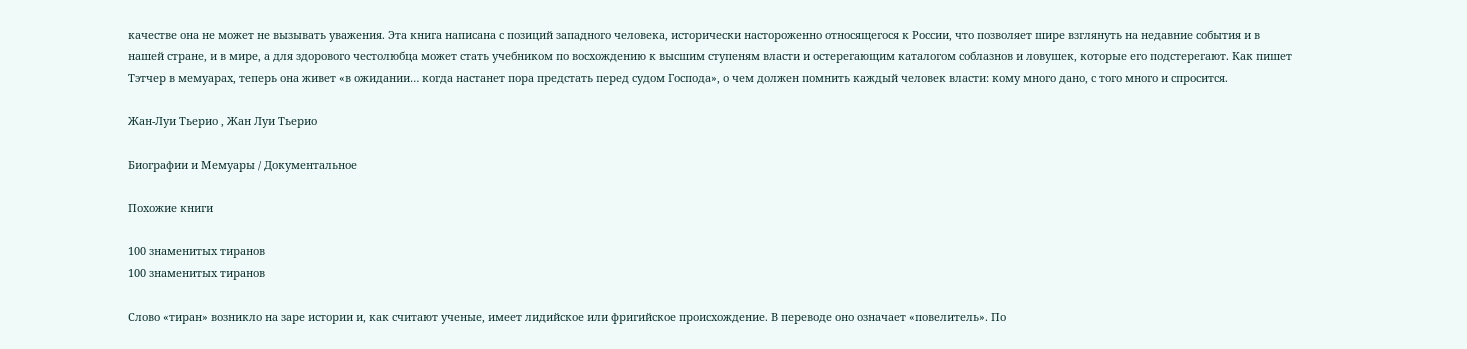качестве она не может не вызывать уважения. Эта книга написана с позиций западного человека, исторически настороженно относящегося к России, что позволяет шире взглянуть на недавние события и в нашей стране, и в мире, а для здорового честолюбца может стать учебником по восхождению к высшим ступеням власти и остерегающим каталогом соблазнов и ловушек, которые его подстерегают. Как пишет Тэтчер в мемуарах, теперь она живет «в ожидании… когда настанет пора предстать перед судом Господа», о чем должен помнить каждый человек власти: кому много дано, с того много и спросится.

Жан-Луи Тьерио , Жан Луи Тьерио

Биографии и Мемуары / Документальное

Похожие книги

100 знаменитых тиранов
100 знаменитых тиранов

Слово «тиран» возникло на заре истории и, как считают ученые, имеет лидийское или фригийское происхождение. В переводе оно означает «повелитель». По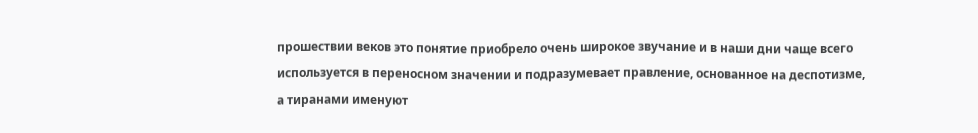прошествии веков это понятие приобрело очень широкое звучание и в наши дни чаще всего используется в переносном значении и подразумевает правление, основанное на деспотизме, а тиранами именуют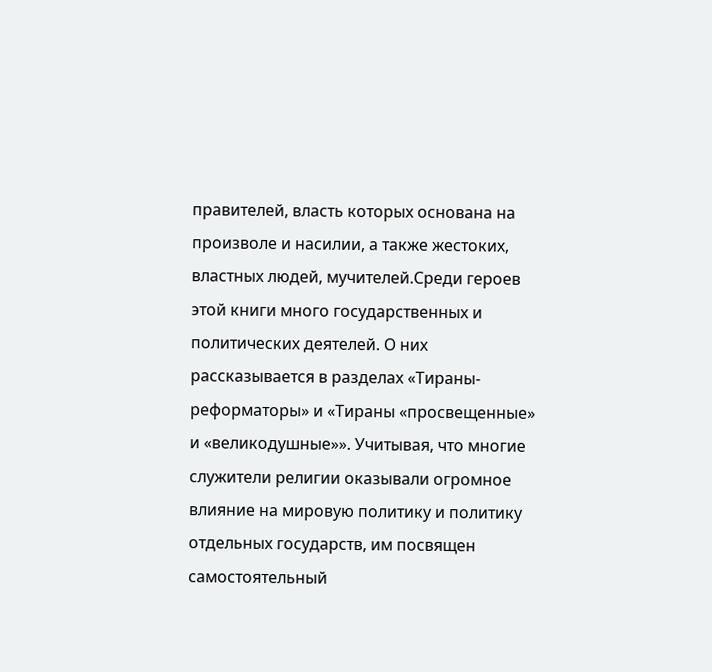правителей, власть которых основана на произволе и насилии, а также жестоких, властных людей, мучителей.Среди героев этой книги много государственных и политических деятелей. О них рассказывается в разделах «Тираны-реформаторы» и «Тираны «просвещенные» и «великодушные»». Учитывая, что многие служители религии оказывали огромное влияние на мировую политику и политику отдельных государств, им посвящен самостоятельный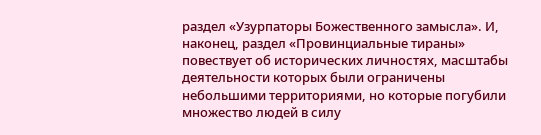раздел «Узурпаторы Божественного замысла». И, наконец, раздел «Провинциальные тираны» повествует об исторических личностях, масштабы деятельности которых были ограничены небольшими территориями, но которые погубили множество людей в силу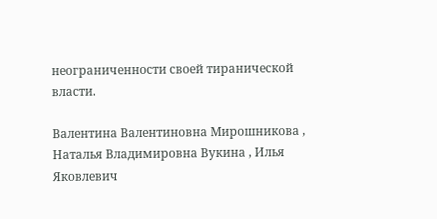неограниченности своей тиранической власти.

Валентина Валентиновна Мирошникова , Наталья Владимировна Вукина , Илья Яковлевич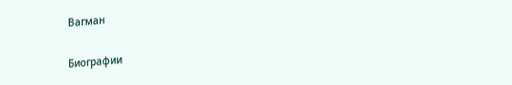Вагман

Биографии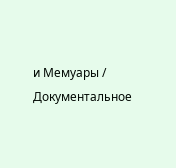и Мемуары / Документальное